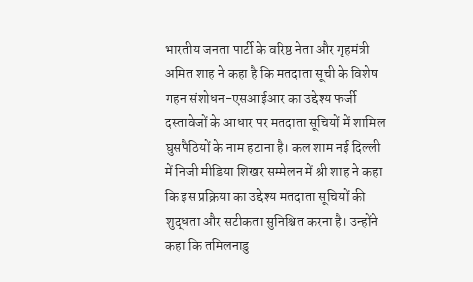भारतीय जनता पार्टी के वरिष्ठ नेता और गृहमंत्री अमित शाह ने कहा है कि मतदाता सूची के विशेष गहन संशोधन-एसआईआर का उद्देश्य फर्जी दस्तावेजों के आधार पर मतदाता सूचियों में शामिल घुसपैठियों के नाम हटाना है। कल शाम नई दिल्ली में निजी मीडिया शिखर सम्मेलन में श्री शाह ने कहा कि इस प्रक्रिया का उद्देश्य मतदाता सूचियों की शुद्धता और सटीकता सुनिश्चित करना है। उन्होंने कहा कि तमिलनाडु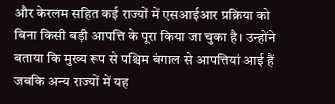और केरलम सहित कई राज्यों में एसआईआर प्रक्रिया को बिना किसी बड़ी आपत्ति के पूरा किया जा चुका है। उन्होंने बताया कि मुख्य रूप से पश्चिम बंगाल से आपत्तियां आई हैं जबकि अन्य राज्यों में यह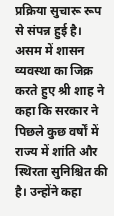प्रक्रिया सुचारू रूप से संपन्न हुई है।
असम में शासन व्यवस्था का जिक्र करते हुए श्री शाह ने कहा कि सरकार ने पिछले कुछ वर्षों में राज्य में शांति और स्थिरता सुनिश्चित की है। उन्होंने कहा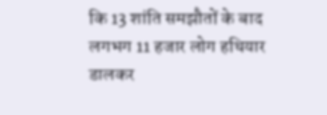कि 13 शांति समझौतों के बाद लगभग 11 हजार लोग हथियार डालकर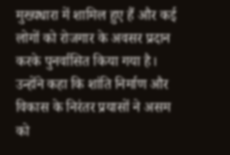मुख्यधारा में शामिल हुए हैं और कई लोगों को रोजगार के अवसर प्रदान करके पुनर्वासित किया गया है। उन्होंने कहा कि शांति निर्माण और विकास के निरंतर प्रयासों ने असम को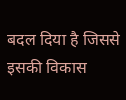बदल दिया है जिससे इसकी विकास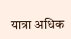यात्रा अधिक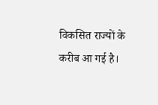विकसित राज्यों के करीब आ गई है।